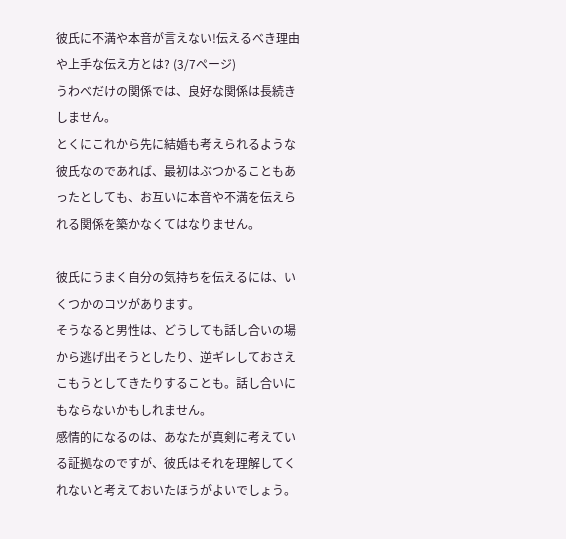彼氏に不満や本音が言えない!伝えるべき理由や上手な伝え方とは? (3/7ページ)
うわべだけの関係では、良好な関係は長続きしません。
とくにこれから先に結婚も考えられるような彼氏なのであれば、最初はぶつかることもあったとしても、お互いに本音や不満を伝えられる関係を築かなくてはなりません。

彼氏にうまく自分の気持ちを伝えるには、いくつかのコツがあります。
そうなると男性は、どうしても話し合いの場から逃げ出そうとしたり、逆ギレしておさえこもうとしてきたりすることも。話し合いにもならないかもしれません。
感情的になるのは、あなたが真剣に考えている証拠なのですが、彼氏はそれを理解してくれないと考えておいたほうがよいでしょう。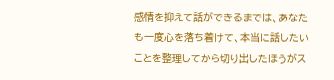感情を抑えて話ができるまでは、あなたも一度心を落ち着けて、本当に話したいことを整理してから切り出したほうがス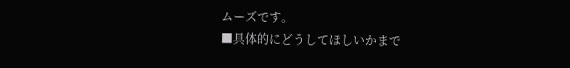ムーズです。
■具体的にどうしてほしいかまで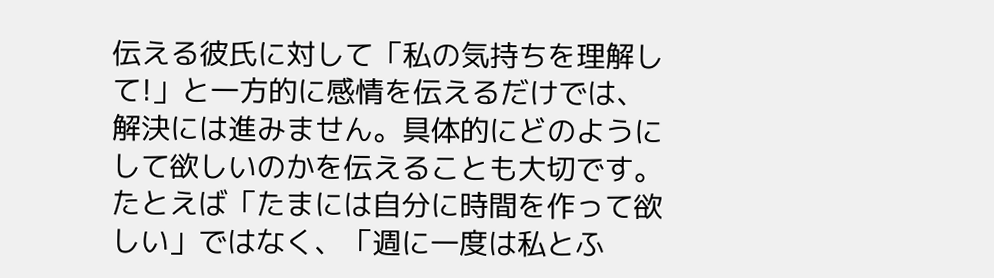伝える彼氏に対して「私の気持ちを理解して!」と一方的に感情を伝えるだけでは、解決には進みません。具体的にどのようにして欲しいのかを伝えることも大切です。
たとえば「たまには自分に時間を作って欲しい」ではなく、「週に一度は私とふ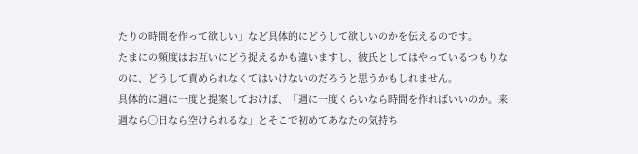たりの時間を作って欲しい」など具体的にどうして欲しいのかを伝えるのです。
たまにの頻度はお互いにどう捉えるかも違いますし、彼氏としてはやっているつもりなのに、どうして責められなくてはいけないのだろうと思うかもしれません。
具体的に週に一度と提案しておけば、「週に一度くらいなら時間を作ればいいのか。来週なら◯日なら空けられるな」とそこで初めてあなたの気持ち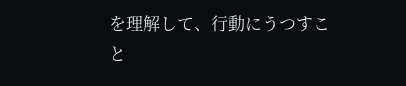を理解して、行動にうつすこと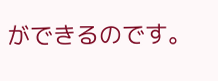ができるのです。